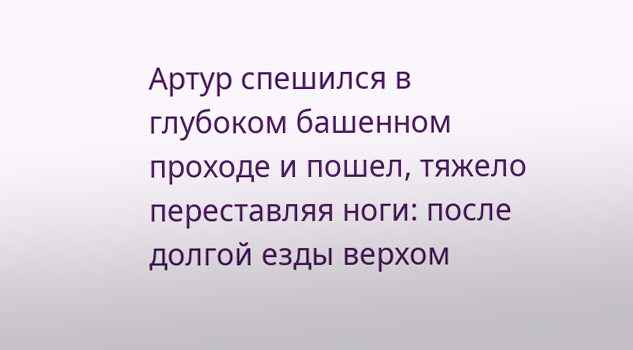Артур спешился в глубоком башенном проходе и пошел, тяжело переставляя ноги: после долгой езды верхом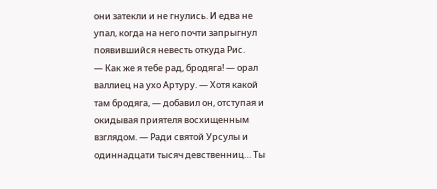они затекли и не гнулись. И едва не упал, когда на него почти запрыгнул появившийся невесть откуда Рис.
— Как же я тебе рад, бродяга! — орал валлиец на ухо Артуру. — Хотя какой там бродяга, — добавил он, отступая и окидывая приятеля восхищенным взглядом. — Ради святой Урсулы и одиннадцати тысяч девственниц… Ты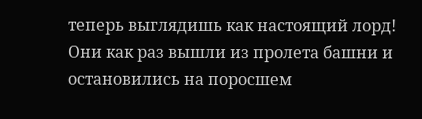теперь выглядишь как настоящий лорд!
Они как раз вышли из пролета башни и остановились на поросшем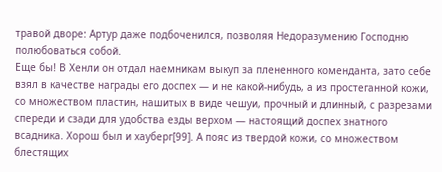травой дворе: Артур даже подбоченился, позволяя Недоразумению Господню полюбоваться собой.
Еще бы! В Хенли он отдал наемникам выкуп за плененного коменданта, зато себе взял в качестве награды его доспех — и не какой-нибудь, а из простеганной кожи, со множеством пластин, нашитых в виде чешуи, прочный и длинный, с разрезами спереди и сзади для удобства езды верхом — настоящий доспех знатного всадника. Хорош был и хауберг[99]. А пояс из твердой кожи, со множеством блестящих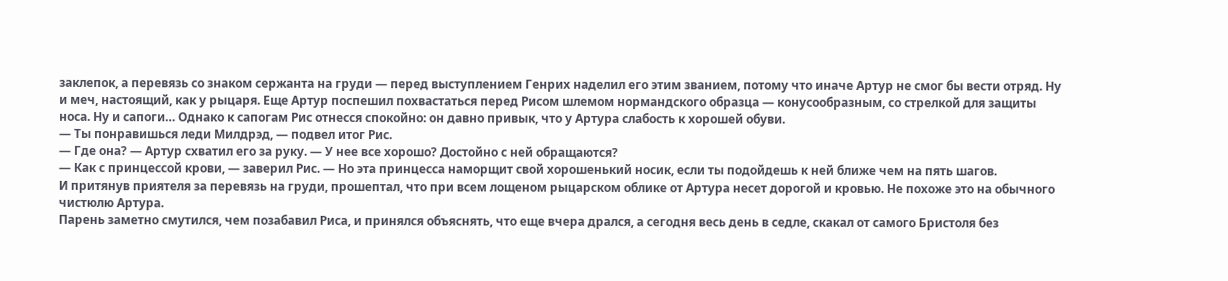заклепок, а перевязь со знаком сержанта на груди — перед выступлением Генрих наделил его этим званием, потому что иначе Артур не смог бы вести отряд. Ну и меч, настоящий, как у рыцаря. Еще Артур поспешил похвастаться перед Рисом шлемом нормандского образца — конусообразным, со стрелкой для защиты носа. Ну и сапоги… Однако к сапогам Рис отнесся спокойно: он давно привык, что у Артура слабость к хорошей обуви.
— Ты понравишься леди Милдрэд, — подвел итог Рис.
— Где она? — Артур схватил его за руку. — У нее все хорошо? Достойно с ней обращаются?
— Как с принцессой крови, — заверил Рис. — Но эта принцесса наморщит свой хорошенький носик, если ты подойдешь к ней ближе чем на пять шагов.
И притянув приятеля за перевязь на груди, прошептал, что при всем лощеном рыцарском облике от Артура несет дорогой и кровью. Не похоже это на обычного чистюлю Артура.
Парень заметно смутился, чем позабавил Риса, и принялся объяснять, что еще вчера дрался, а сегодня весь день в седле, скакал от самого Бристоля без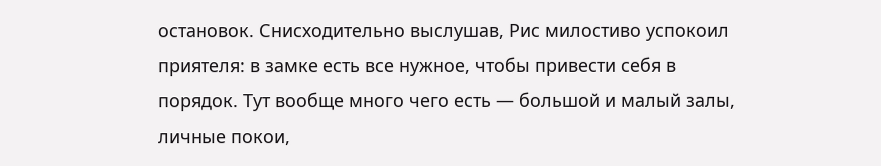остановок. Снисходительно выслушав, Рис милостиво успокоил приятеля: в замке есть все нужное, чтобы привести себя в порядок. Тут вообще много чего есть — большой и малый залы, личные покои,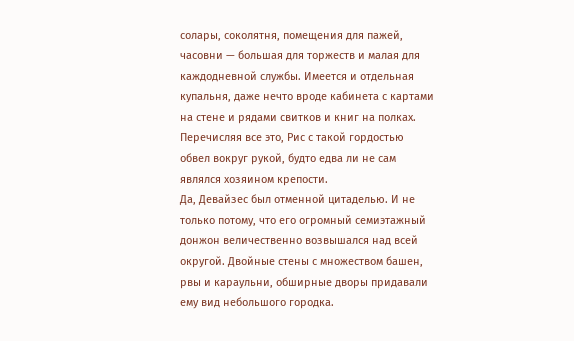солары, соколятня, помещения для пажей, часовни — большая для торжеств и малая для каждодневной службы. Имеется и отдельная купальня, даже нечто вроде кабинета с картами на стене и рядами свитков и книг на полках. Перечисляя все это, Рис с такой гордостью обвел вокруг рукой, будто едва ли не сам являлся хозяином крепости.
Да, Девайзес был отменной цитаделью. И не только потому, что его огромный семиэтажный донжон величественно возвышался над всей округой. Двойные стены с множеством башен, рвы и караульни, обширные дворы придавали ему вид небольшого городка.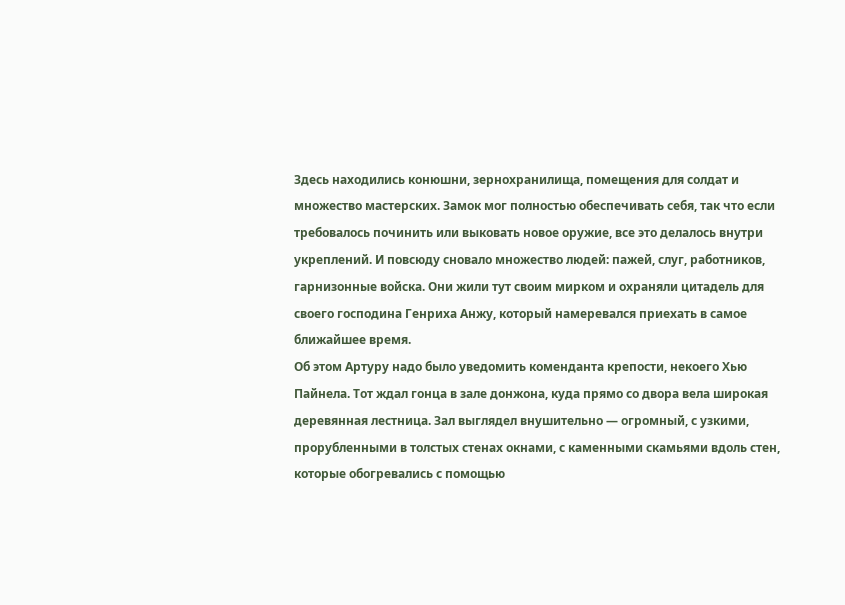Здесь находились конюшни, зернохранилища, помещения для солдат и множество мастерских. Замок мог полностью обеспечивать себя, так что если требовалось починить или выковать новое оружие, все это делалось внутри укреплений. И повсюду сновало множество людей: пажей, слуг, работников, гарнизонные войска. Они жили тут своим мирком и охраняли цитадель для своего господина Генриха Анжу, который намеревался приехать в самое ближайшее время.
Об этом Артуру надо было уведомить коменданта крепости, некоего Хью Пайнела. Тот ждал гонца в зале донжона, куда прямо со двора вела широкая деревянная лестница. Зал выглядел внушительно — огромный, с узкими, прорубленными в толстых стенах окнами, с каменными скамьями вдоль стен, которые обогревались с помощью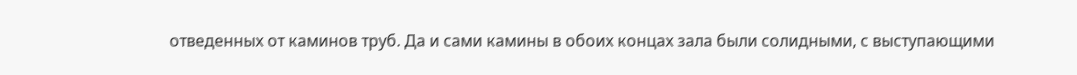отведенных от каминов труб. Да и сами камины в обоих концах зала были солидными, с выступающими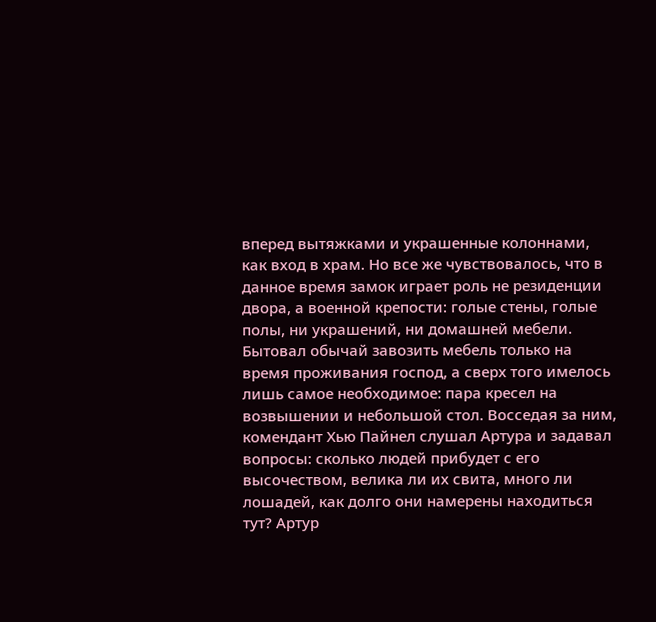вперед вытяжками и украшенные колоннами, как вход в храм. Но все же чувствовалось, что в данное время замок играет роль не резиденции двора, а военной крепости: голые стены, голые полы, ни украшений, ни домашней мебели. Бытовал обычай завозить мебель только на время проживания господ, а сверх того имелось лишь самое необходимое: пара кресел на возвышении и небольшой стол. Восседая за ним, комендант Хью Пайнел слушал Артура и задавал вопросы: сколько людей прибудет с его высочеством, велика ли их свита, много ли лошадей, как долго они намерены находиться тут? Артур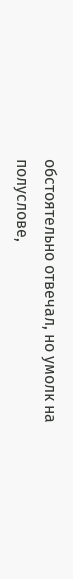обстоятельно отвечал, но умолк на полуслове,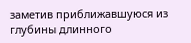заметив приближавшуюся из глубины длинного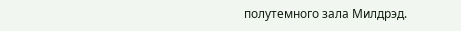полутемного зала Милдрэд.